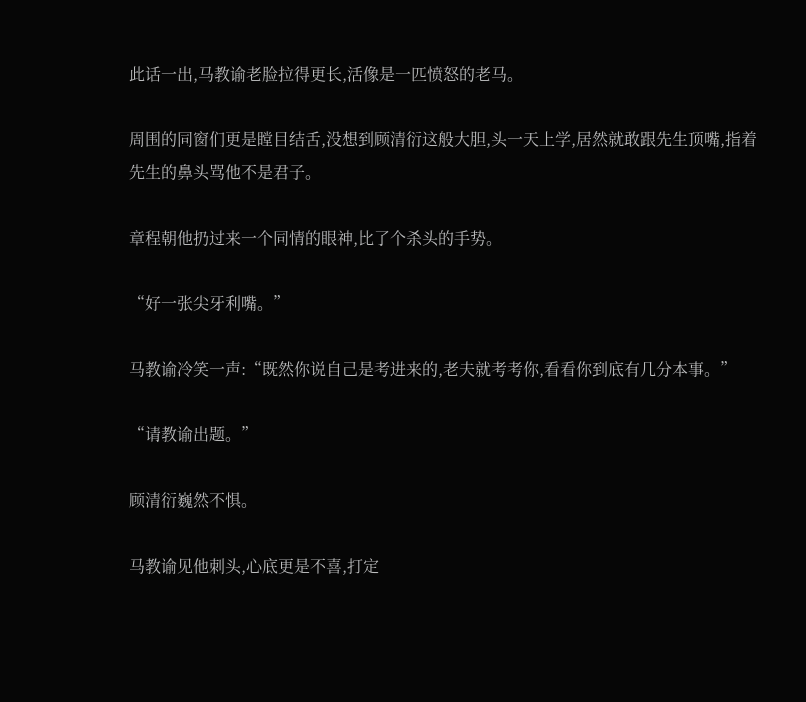此话一出,马教谕老脸拉得更长,活像是一匹愤怒的老马。

周围的同窗们更是瞠目结舌,没想到顾清衍这般大胆,头一天上学,居然就敢跟先生顶嘴,指着先生的鼻头骂他不是君子。

章程朝他扔过来一个同情的眼神,比了个杀头的手势。

“好一张尖牙利嘴。”

马教谕冷笑一声:“既然你说自己是考进来的,老夫就考考你,看看你到底有几分本事。”

“请教谕出题。”

顾清衍巍然不惧。

马教谕见他刺头,心底更是不喜,打定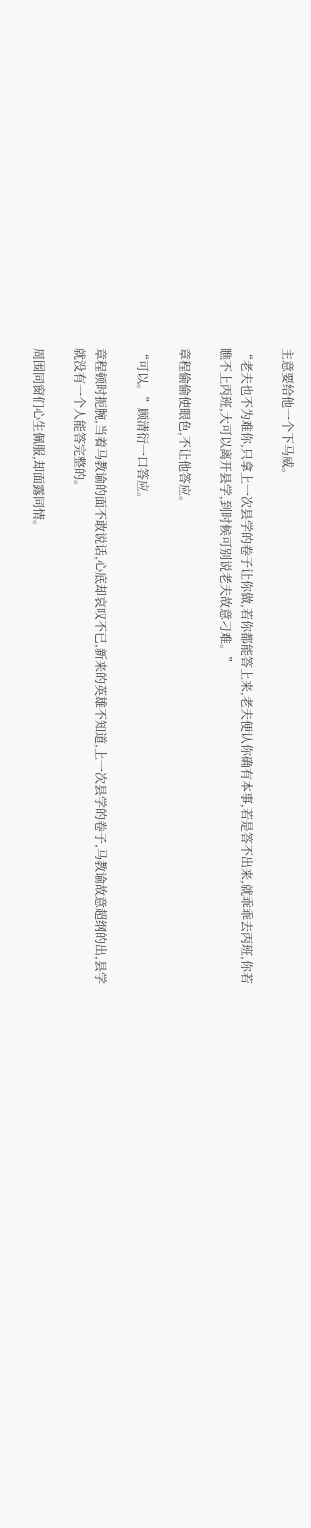主意要给他一个下马威。

“老夫也不为难你,只拿上一次县学的卷子让你做,若你都能答上来,老夫便认你确有本事,若是答不出来,就乖乖去丙班,你若瞧不上丙班,大可以离开县学,到时候可别说老夫故意刁难。”

章程偷偷使眼色,不让他答应。

“可以。”顾清衍一口答应。

章程顿时扼腕,当着马教谕的面不敢说话,心底却哀叹不已,新来的英雄不知道,上一次县学的卷子,马教谕故意超纲的出,县学就没有一个人能答完整的。

周围同窗们心生佩服,却面露同情。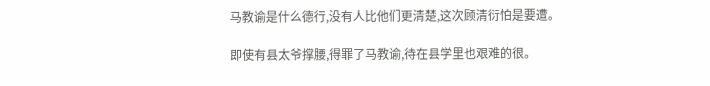马教谕是什么德行,没有人比他们更清楚,这次顾清衍怕是要遭。

即使有县太爷撑腰,得罪了马教谕,待在县学里也艰难的很。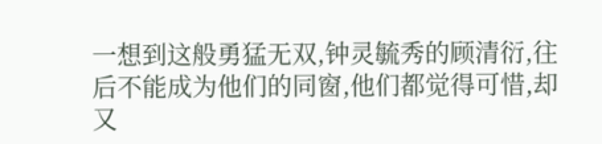一想到这般勇猛无双,钟灵毓秀的顾清衍,往后不能成为他们的同窗,他们都觉得可惜,却又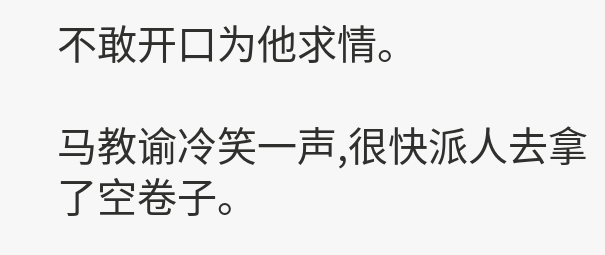不敢开口为他求情。

马教谕冷笑一声,很快派人去拿了空卷子。